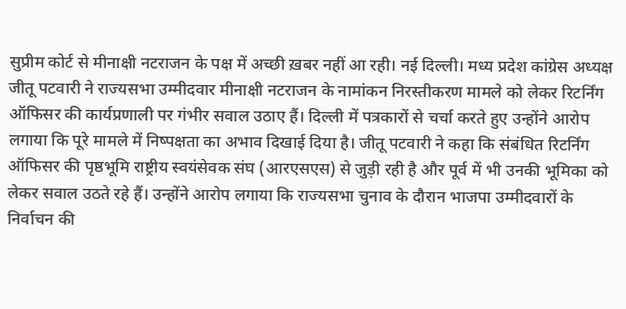सुप्रीम कोर्ट से मीनाक्षी नटराजन के पक्ष में अच्छी ख़बर नहीं आ रही। नई दिल्ली। मध्य प्रदेश कांग्रेस अध्यक्ष जीतू पटवारी ने राज्यसभा उम्मीदवार मीनाक्षी नटराजन के नामांकन निरस्तीकरण मामले को लेकर रिटर्निंग ऑफिसर की कार्यप्रणाली पर गंभीर सवाल उठाए हैं। दिल्ली में पत्रकारों से चर्चा करते हुए उन्होंने आरोप लगाया कि पूरे मामले में निष्पक्षता का अभाव दिखाई दिया है। जीतू पटवारी ने कहा कि संबंधित रिटर्निंग ऑफिसर की पृष्ठभूमि राष्ट्रीय स्वयंसेवक संघ (आरएसएस) से जुड़ी रही है और पूर्व में भी उनकी भूमिका को लेकर सवाल उठते रहे हैं। उन्होंने आरोप लगाया कि राज्यसभा चुनाव के दौरान भाजपा उम्मीदवारों के निर्वाचन की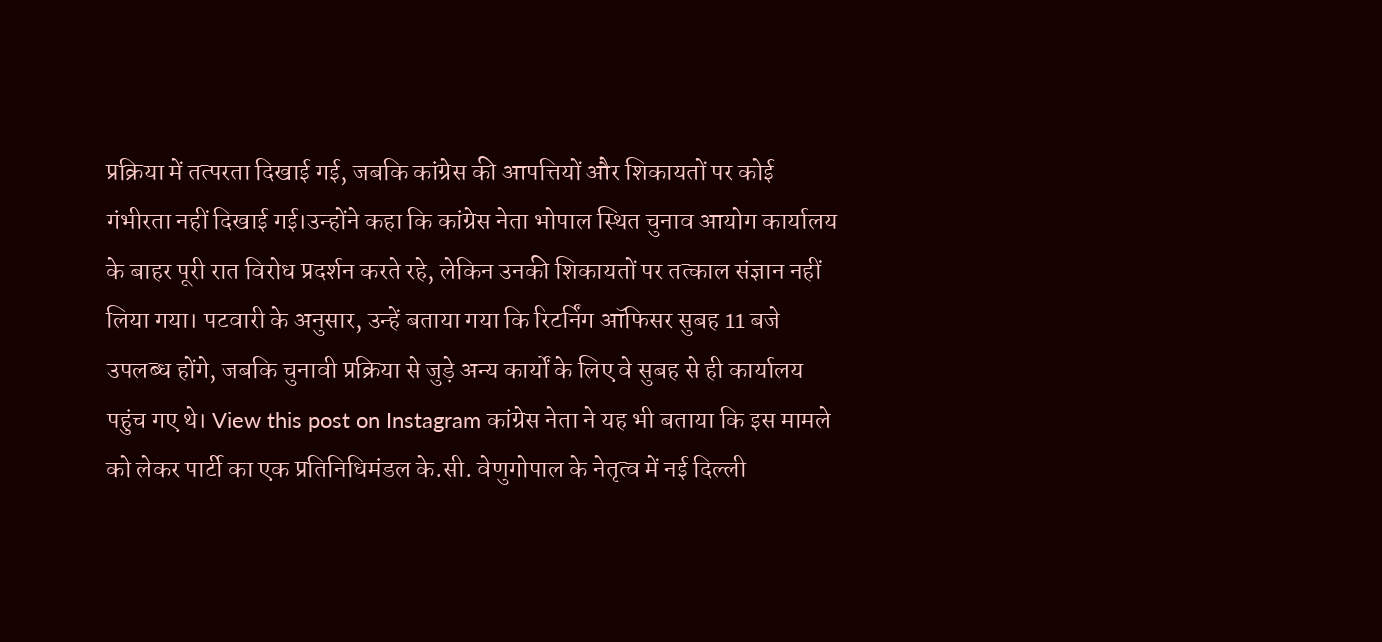प्रक्रिया में तत्परता दिखाई गई, जबकि कांग्रेस की आपत्तियों और शिकायतों पर कोई गंभीरता नहीं दिखाई गई।उन्होंने कहा कि कांग्रेस नेता भोपाल स्थित चुनाव आयोग कार्यालय के बाहर पूरी रात विरोध प्रदर्शन करते रहे, लेकिन उनकी शिकायतों पर तत्काल संज्ञान नहीं लिया गया। पटवारी के अनुसार, उन्हें बताया गया कि रिटर्निंग ऑफिसर सुबह 11 बजे उपलब्ध होंगे, जबकि चुनावी प्रक्रिया से जुड़े अन्य कार्यों के लिए वे सुबह से ही कार्यालय पहुंच गए थे। View this post on Instagram कांग्रेस नेता ने यह भी बताया कि इस मामले को लेकर पार्टी का एक प्रतिनिधिमंडल के.सी. वेणुगोपाल के नेतृत्व में नई दिल्ली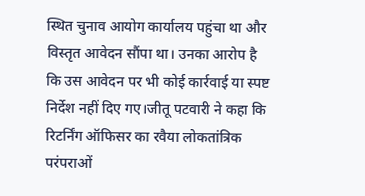स्थित चुनाव आयोग कार्यालय पहुंचा था और विस्तृत आवेदन सौंपा था। उनका आरोप है कि उस आवेदन पर भी कोई कार्रवाई या स्पष्ट निर्देश नहीं दिए गए।जीतू पटवारी ने कहा कि रिटर्निंग ऑफिसर का रवैया लोकतांत्रिक परंपराओं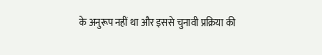के अनुरूप नहीं था और इससे चुनावी प्रक्रिया की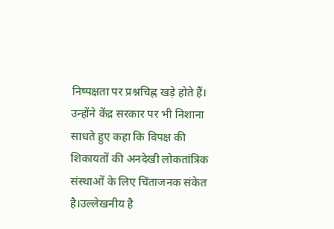निष्पक्षता पर प्रश्नचिह्न खड़े होते हैं। उन्होंने केंद्र सरकार पर भी निशाना साधते हुए कहा कि विपक्ष की शिकायतों की अनदेखी लोकतांत्रिक संस्थाओं के लिए चिंताजनक संकेत है।उल्लेखनीय है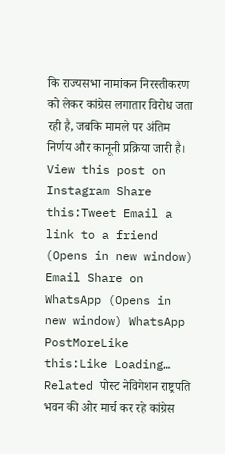कि राज्यसभा नामांकन निरस्तीकरण को लेकर कांग्रेस लगातार विरोध जता रही है, जबकि मामले पर अंतिम निर्णय और कानूनी प्रक्रिया जारी है। View this post on Instagram Share this:Tweet Email a link to a friend (Opens in new window) Email Share on WhatsApp (Opens in new window) WhatsApp PostMoreLike this:Like Loading… Related पोस्ट नेविगेशन राष्ट्रपति भवन की ओर मार्च कर रहे कांग्रेस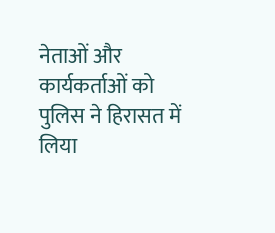नेताओं और कार्यकर्ताओं को पुलिस ने हिरासत में लिया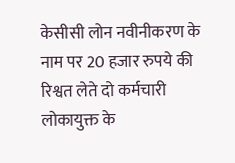केसीसी लोन नवीनीकरण के नाम पर 20 हजार रुपये की रिश्वत लेते दो कर्मचारी लोकायुक्त के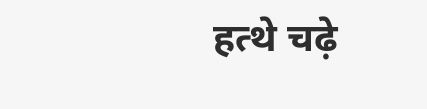हत्थे चढ़े